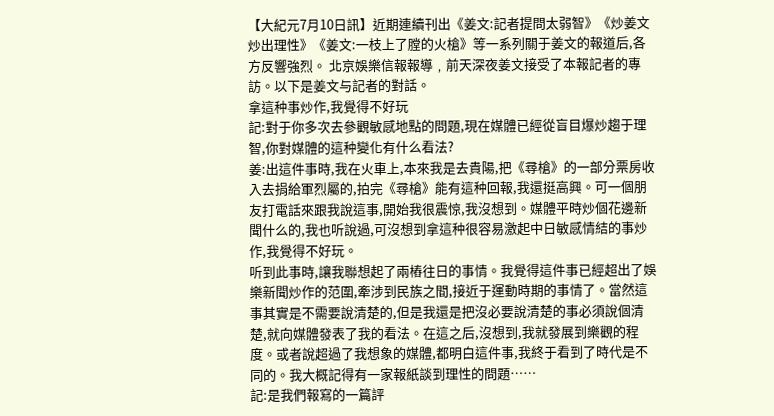【大紀元7月10日訊】近期連續刊出《姜文:記者提問太弱智》《炒姜文炒出理性》《姜文:一枝上了膛的火槍》等一系列關于姜文的報道后,各方反響強烈。 北京娛樂信報報導﹐前天深夜姜文接受了本報記者的專訪。以下是姜文与記者的對話。
拿這种事炒作,我覺得不好玩
記:對于你多次去參觀敏感地點的問題,現在媒體已經從盲目爆炒趨于理智,你對媒體的這种變化有什么看法?
姜:出這件事時,我在火車上,本來我是去貴陽,把《尋槍》的一部分票房收入去捐給軍烈屬的,拍完《尋槍》能有這种回報,我還挺高興。可一個朋友打電話來跟我說這事,開始我很震惊,我沒想到。媒體平時炒個花邊新聞什么的,我也听說過,可沒想到拿這种很容易激起中日敏感情結的事炒作,我覺得不好玩。
听到此事時,讓我聯想起了兩樁往日的事情。我覺得這件事已經超出了娛樂新聞炒作的范圍,牽涉到民族之間,接近于運動時期的事情了。當然這事其實是不需要說清楚的,但是我還是把沒必要說清楚的事必須說個清楚,就向媒體發表了我的看法。在這之后,沒想到,我就發展到樂觀的程度。或者說超過了我想象的媒體,都明白這件事,我終于看到了時代是不同的。我大概記得有一家報紙談到理性的問題……
記:是我們報寫的一篇評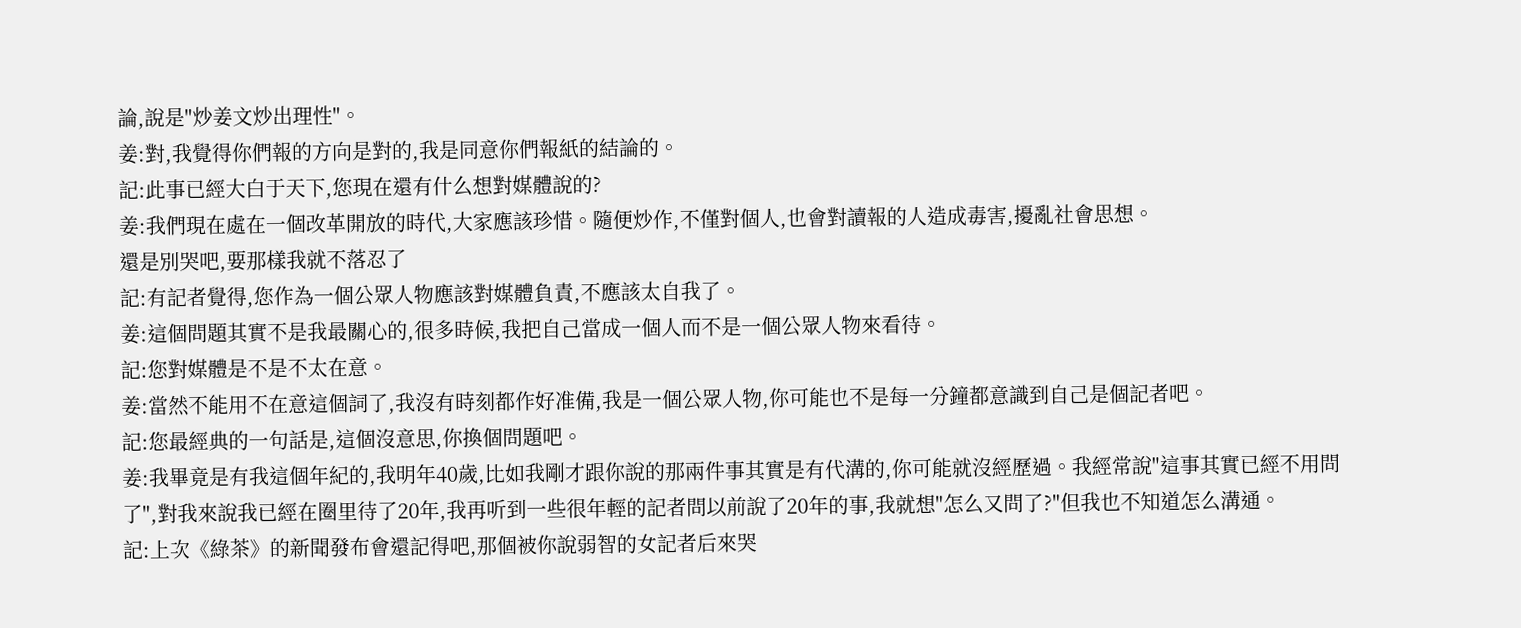論,說是"炒姜文炒出理性"。
姜:對,我覺得你們報的方向是對的,我是同意你們報紙的結論的。
記:此事已經大白于天下,您現在還有什么想對媒體說的?
姜:我們現在處在一個改革開放的時代,大家應該珍惜。隨便炒作,不僅對個人,也會對讀報的人造成毒害,擾亂社會思想。
還是別哭吧,要那樣我就不落忍了
記:有記者覺得,您作為一個公眾人物應該對媒體負責,不應該太自我了。
姜:這個問題其實不是我最關心的,很多時候,我把自己當成一個人而不是一個公眾人物來看待。
記:您對媒體是不是不太在意。
姜:當然不能用不在意這個詞了,我沒有時刻都作好准備,我是一個公眾人物,你可能也不是每一分鐘都意識到自己是個記者吧。
記:您最經典的一句話是,這個沒意思,你換個問題吧。
姜:我畢竟是有我這個年紀的,我明年40歲,比如我剛才跟你說的那兩件事其實是有代溝的,你可能就沒經歷過。我經常說"這事其實已經不用問了",對我來說我已經在圈里待了20年,我再听到一些很年輕的記者問以前說了20年的事,我就想"怎么又問了?"但我也不知道怎么溝通。
記:上次《綠茶》的新聞發布會還記得吧,那個被你說弱智的女記者后來哭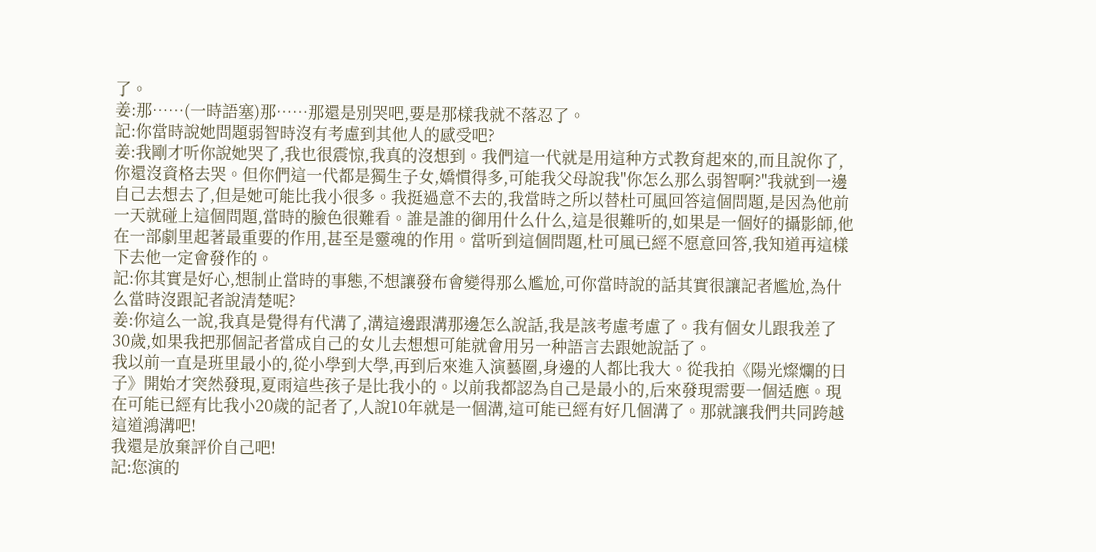了。
姜:那……(一時語塞)那……那還是別哭吧,要是那樣我就不落忍了。
記:你當時說她問題弱智時沒有考慮到其他人的感受吧?
姜:我剛才听你說她哭了,我也很震惊,我真的沒想到。我們這一代就是用這种方式教育起來的,而且說你了,你還沒資格去哭。但你們這一代都是獨生子女,嬌慣得多,可能我父母說我"你怎么那么弱智啊?"我就到一邊自己去想去了,但是她可能比我小很多。我挺過意不去的,我當時之所以替杜可風回答這個問題,是因為他前一天就碰上這個問題,當時的臉色很難看。誰是誰的御用什么什么,這是很難听的,如果是一個好的攝影師,他在一部劇里起著最重要的作用,甚至是靈魂的作用。當听到這個問題,杜可風已經不愿意回答,我知道再這樣下去他一定會發作的。
記:你其實是好心,想制止當時的事態,不想讓發布會變得那么尷尬,可你當時說的話其實很讓記者尷尬,為什么當時沒跟記者說清楚呢?
姜:你這么一說,我真是覺得有代溝了,溝這邊跟溝那邊怎么說話,我是該考慮考慮了。我有個女儿跟我差了30歲,如果我把那個記者當成自己的女儿去想想可能就會用另一种語言去跟她說話了。
我以前一直是班里最小的,從小學到大學,再到后來進入演藝圈,身邊的人都比我大。從我拍《陽光燦爛的日子》開始才突然發現,夏雨這些孩子是比我小的。以前我都認為自己是最小的,后來發現需要一個适應。現在可能已經有比我小20歲的記者了,人說10年就是一個溝,這可能已經有好几個溝了。那就讓我們共同跨越這道鴻溝吧!
我還是放棄評价自己吧!
記:您演的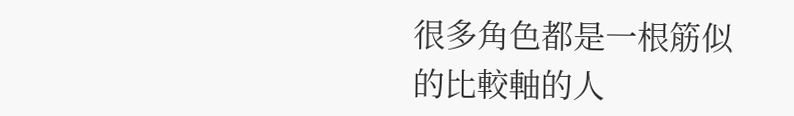很多角色都是一根筋似的比較軸的人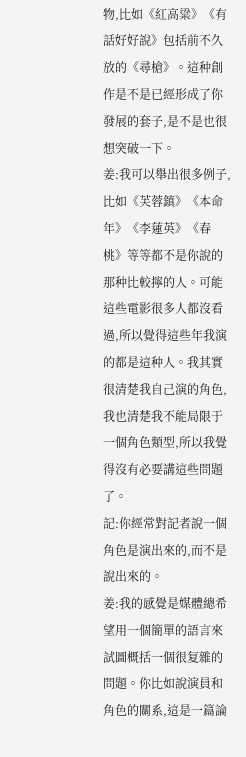物,比如《紅高粱》《有話好好說》包括前不久放的《尋槍》。這种創作是不是已經形成了你發展的套子,是不是也很想突破一下。
姜:我可以舉出很多例子,比如《芙蓉鎮》《本命年》《李蓮英》《春桃》等等都不是你說的那种比較擰的人。可能這些電影很多人都沒看過,所以覺得這些年我演的都是這种人。我其實很清楚我自己演的角色,我也清楚我不能局限于一個角色類型,所以我覺得沒有必要講這些問題了。
記:你經常對記者說一個角色是演出來的,而不是說出來的。
姜:我的感覺是媒體總希望用一個簡單的語言來試圖概括一個很复雜的問題。你比如說演員和角色的關系,這是一篇論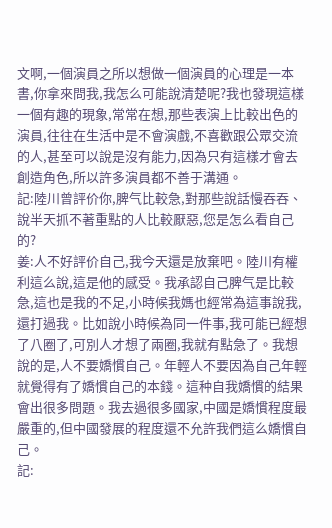文啊,一個演員之所以想做一個演員的心理是一本書,你拿來問我,我怎么可能說清楚呢?我也發現這樣一個有趣的現象,常常在想,那些表演上比較出色的演員,往往在生活中是不會演戲,不喜歡跟公眾交流的人,甚至可以說是沒有能力,因為只有這樣才會去創造角色,所以許多演員都不善于溝通。
記:陸川曾評价你,脾气比較急,對那些說話慢吞吞、說半天抓不著重點的人比較厭惡,您是怎么看自己的?
姜:人不好評价自己,我今天還是放棄吧。陸川有權利這么說,這是他的感受。我承認自己脾气是比較急,這也是我的不足,小時候我媽也經常為這事說我,還打過我。比如說小時候為同一件事,我可能已經想了八圈了,可別人才想了兩圈,我就有點急了。我想說的是,人不要嬌慣自己。年輕人不要因為自己年輕就覺得有了嬌慣自己的本錢。這种自我嬌慣的結果會出很多問題。我去過很多國家,中國是嬌慣程度最嚴重的,但中國發展的程度還不允許我們這么嬌慣自己。
記: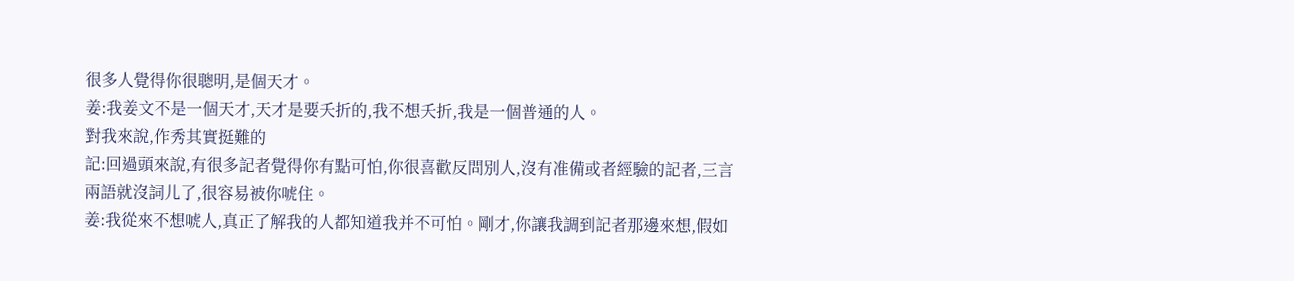很多人覺得你很聰明,是個天才。
姜:我姜文不是一個天才,天才是要夭折的,我不想夭折,我是一個普通的人。
對我來說,作秀其實挺難的
記:回過頭來說,有很多記者覺得你有點可怕,你很喜歡反問別人,沒有准備或者經驗的記者,三言兩語就沒詞儿了,很容易被你唬住。
姜:我從來不想唬人,真正了解我的人都知道我并不可怕。剛才,你讓我調到記者那邊來想,假如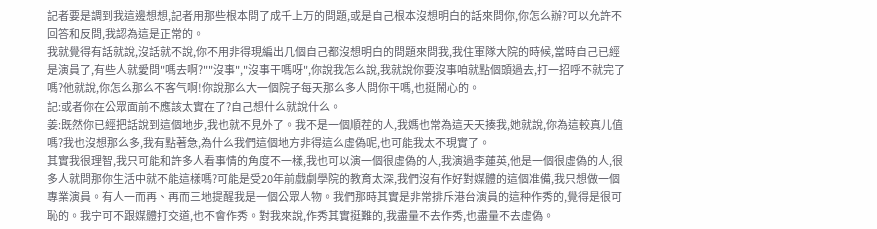記者要是調到我這邊想想,記者用那些根本問了成千上万的問題,或是自己根本沒想明白的話來問你,你怎么辦?可以允許不回答和反問,我認為這是正常的。
我就覺得有話就說,沒話就不說,你不用非得現編出几個自己都沒想明白的問題來問我,我住軍隊大院的時候,當時自己已經是演員了,有些人就愛問"嗎去啊?""沒事","沒事干嗎呀",你說我怎么說,我就說你要沒事咱就點個頭過去,打一招呼不就完了嗎?他就說,你怎么那么不客气啊!你說那么大一個院子每天那么多人問你干嗎,也挺鬧心的。
記:或者你在公眾面前不應該太實在了?自己想什么就說什么。
姜:既然你已經把話說到這個地步,我也就不見外了。我不是一個順茬的人,我媽也常為這天天揍我,她就說,你為這較真儿值嗎?我也沒想那么多,我有點著急,為什么我們這個地方非得這么虛偽呢,也可能我太不現實了。
其實我很理智,我只可能和許多人看事情的角度不一樣,我也可以演一個很虛偽的人,我演過李蓮英,他是一個很虛偽的人,很多人就問那你生活中就不能這樣嗎?可能是受20年前戲劇學院的教育太深,我們沒有作好對媒體的這個准備,我只想做一個專業演員。有人一而再、再而三地提醒我是一個公眾人物。我們那時其實是非常排斥港台演員的這种作秀的,覺得是很可恥的。我宁可不跟媒體打交道,也不會作秀。對我來說,作秀其實挺難的,我盡量不去作秀,也盡量不去虛偽。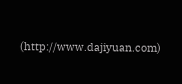(http://www.dajiyuan.com)